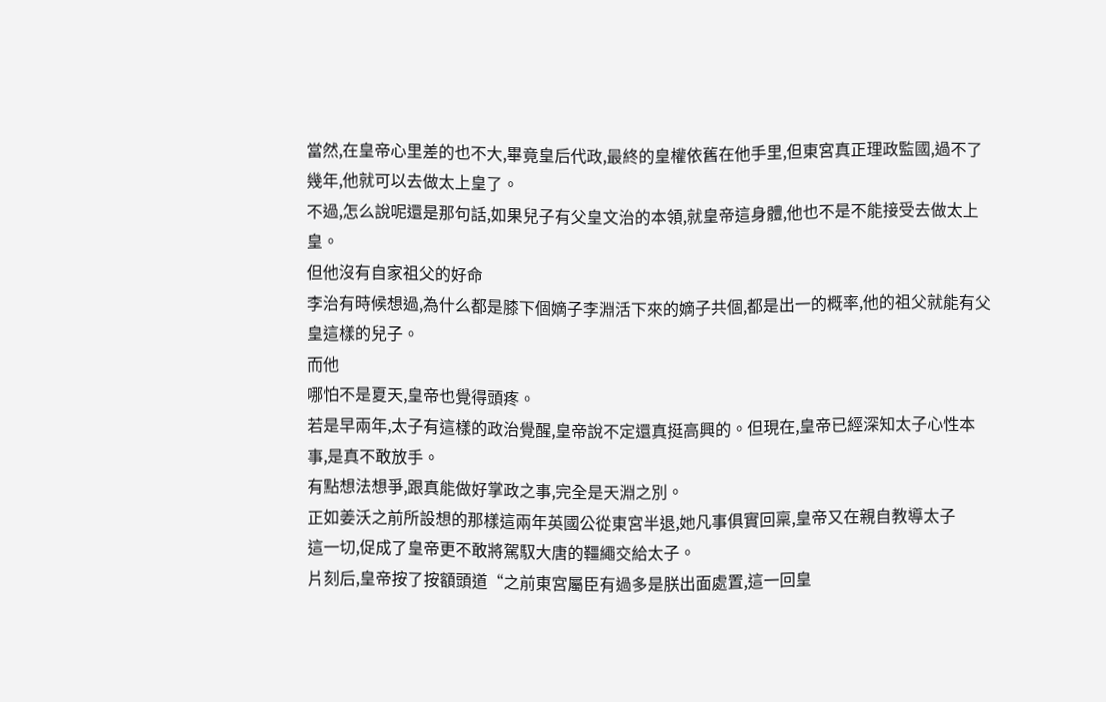當然,在皇帝心里差的也不大,畢竟皇后代政,最終的皇權依舊在他手里,但東宮真正理政監國,過不了幾年,他就可以去做太上皇了。
不過,怎么說呢還是那句話,如果兒子有父皇文治的本領,就皇帝這身體,他也不是不能接受去做太上皇。
但他沒有自家祖父的好命
李治有時候想過,為什么都是膝下個嫡子李淵活下來的嫡子共個,都是出一的概率,他的祖父就能有父皇這樣的兒子。
而他
哪怕不是夏天,皇帝也覺得頭疼。
若是早兩年,太子有這樣的政治覺醒,皇帝說不定還真挺高興的。但現在,皇帝已經深知太子心性本事,是真不敢放手。
有點想法想爭,跟真能做好掌政之事,完全是天淵之別。
正如姜沃之前所設想的那樣這兩年英國公從東宮半退,她凡事俱實回稟,皇帝又在親自教導太子
這一切,促成了皇帝更不敢將駕馭大唐的韁繩交給太子。
片刻后,皇帝按了按額頭道“之前東宮屬臣有過多是朕出面處置,這一回皇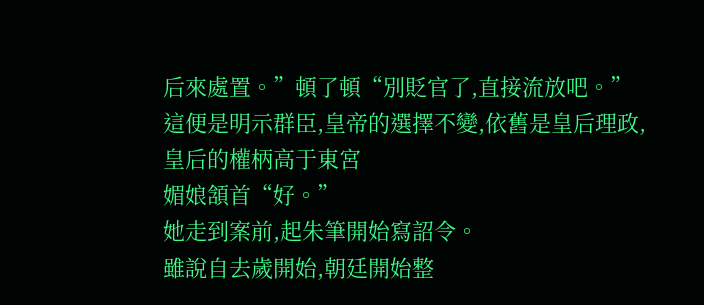后來處置。”頓了頓“別貶官了,直接流放吧。”
這便是明示群臣,皇帝的選擇不變,依舊是皇后理政,皇后的權柄高于東宮
媚娘頷首“好。”
她走到案前,起朱筆開始寫詔令。
雖說自去歲開始,朝廷開始整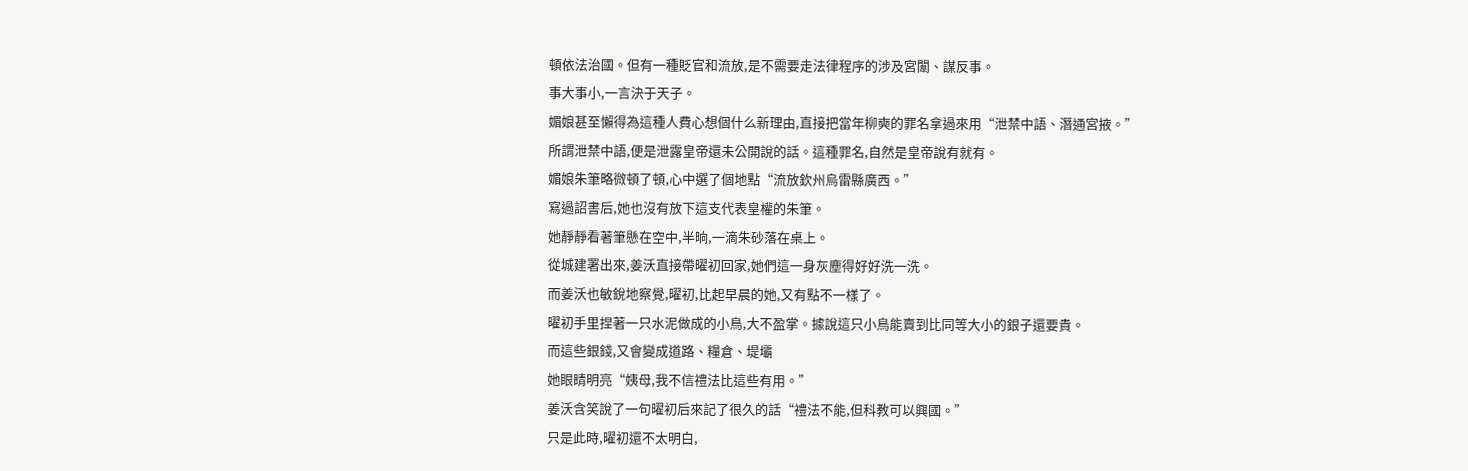頓依法治國。但有一種貶官和流放,是不需要走法律程序的涉及宮闈、謀反事。
事大事小,一言決于天子。
媚娘甚至懶得為這種人費心想個什么新理由,直接把當年柳奭的罪名拿過來用“泄禁中語、潛通宮掖。”
所謂泄禁中語,便是泄露皇帝還未公開說的話。這種罪名,自然是皇帝說有就有。
媚娘朱筆略微頓了頓,心中選了個地點“流放欽州烏雷縣廣西。”
寫過詔書后,她也沒有放下這支代表皇權的朱筆。
她靜靜看著筆懸在空中,半晌,一滴朱砂落在桌上。
從城建署出來,姜沃直接帶曜初回家,她們這一身灰塵得好好洗一洗。
而姜沃也敏銳地察覺,曜初,比起早晨的她,又有點不一樣了。
曜初手里捏著一只水泥做成的小鳥,大不盈掌。據說這只小鳥能賣到比同等大小的銀子還要貴。
而這些銀錢,又會變成道路、糧倉、堤壩
她眼睛明亮“姨母,我不信禮法比這些有用。”
姜沃含笑說了一句曜初后來記了很久的話“禮法不能,但科教可以興國。”
只是此時,曜初還不太明白,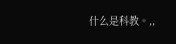什么是科教。,,